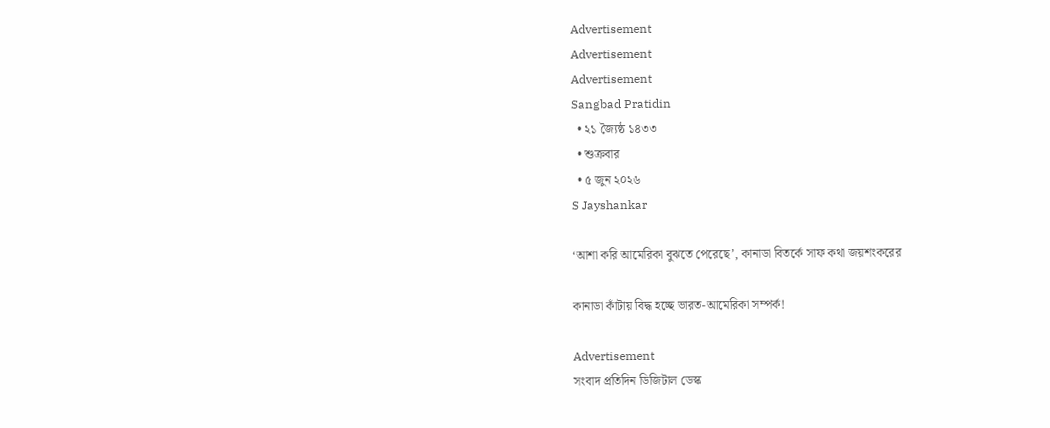Advertisement
Advertisement
Advertisement
Sangbad Pratidin
  • ২১ জ্যৈষ্ঠ ১৪৩৩
  • শুক্রবার
  • ৫ জুন ২০২৬
S Jayshankar

‘আশা করি আমেরিকা বুঝতে পেরেছে’, কানাডা বিতর্কে সাফ কথা জয়শংকরের

কানাডা কাঁটায় বিদ্ধ হচ্ছে ভারত-আমেরিকা সম্পর্ক!

Advertisement
সংবাদ প্রতিদিন ডিজিটাল ডেস্ক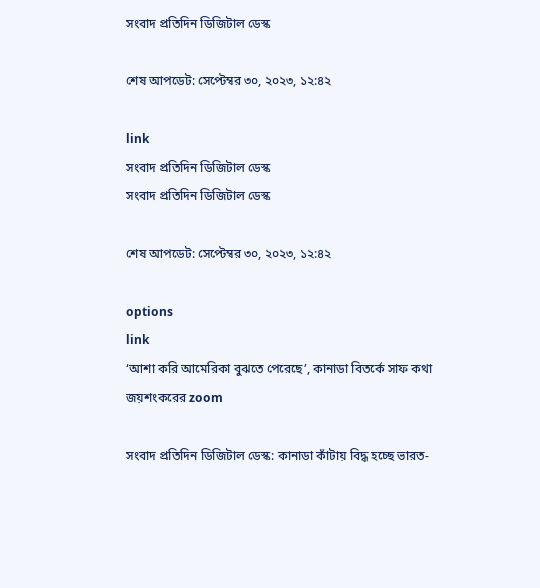সংবাদ প্রতিদিন ডিজিটাল ডেস্ক

শেষ আপডেট: সেপ্টেম্বর ৩০, ২০২৩, ১২:৪২

link
সংবাদ প্রতিদিন ডিজিটাল ডেস্ক
সংবাদ প্রতিদিন ডিজিটাল ডেস্ক

শেষ আপডেট: সেপ্টেম্বর ৩০, ২০২৩, ১২:৪২

options
link
‘আশা করি আমেরিকা বুঝতে পেরেছে’, কানাডা বিতর্কে সাফ কথা জয়শংকরের zoom

সংবাদ প্রতিদিন ডিজিটাল ডেস্ক: কানাডা কাঁটায় বিদ্ধ হচ্ছে ভারত-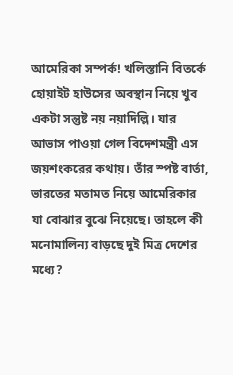আমেরিকা সম্পর্ক! খলিস্তানি বিতর্কে হোয়াইট হাউসের অবস্থান নিয়ে খুব একটা সন্তুষ্ট নয় নয়াদিল্লি। যার আভাস পাওয়া গেল বিদেশমন্ত্রী এস জয়শংকরের কথায়। তাঁর স্পষ্ট বার্তা, ভারতের মতামত নিয়ে আমেরিকার যা বোঝার বুঝে নিয়েছে। তাহলে কী মনোমালিন্য বাড়ছে দুই মিত্র দেশের মধ্যে?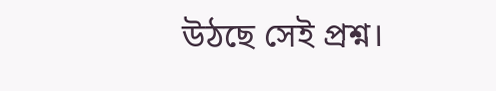উঠছে সেই প্রশ্ন।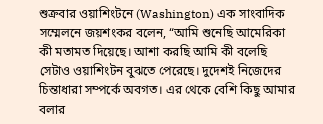শুক্রবার ওয়াশিংটনে (Washington) এক সাংবাদিক সম্মেলনে জয়শংকর বলেন, “আমি শুনেছি আমেরিকা কী মতামত দিয়েছে। আশা করছি আমি কী বলেছি সেটাও ওয়াশিংটন বুঝতে পেরেছে। দুদেশই নিজেদের চিন্তাধারা সম্পর্কে অবগত। এর থেকে বেশি কিছু আমার বলার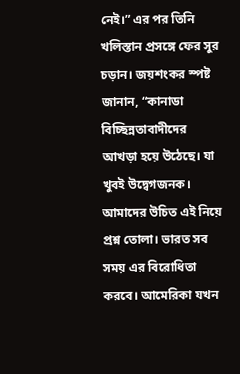নেই।” এর পর তিনি খলিস্তান প্রসঙ্গে ফের সুর চড়ান। জয়শংকর স্পষ্ট জানান, “কানাডা বিচ্ছিন্নতাবাদীদের আখড়া হয়ে উঠেছে। যা খুবই উদ্বেগজনক। আমাদের উচিত এই নিয়ে প্রশ্ন তোলা। ভারত সব সময় এর বিরোধিতা করবে। আমেরিকা যখন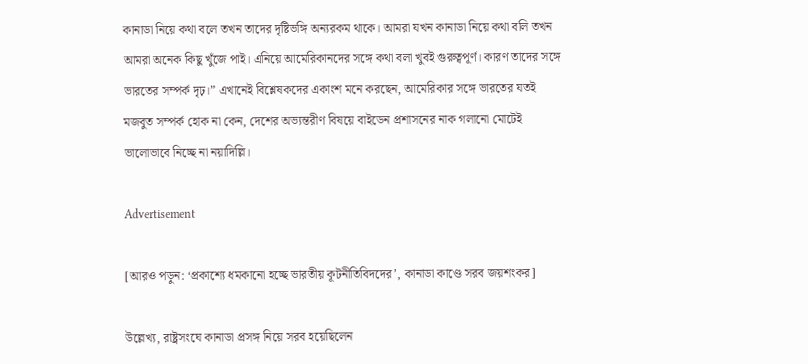কানাডা নিয়ে কথা বলে তখন তাদের দৃষ্টিভঙ্গি অন্যরকম থাকে। আমরা যখন কানাডা নিয়ে কথা বলি তখন আমরা অনেক কিছু খুঁজে পাই। এনিয়ে আমেরিকানদের সঙ্গে কথা বলা খুবই গুরুত্বপূর্ণ। কারণ তাদের সঙ্গে ভারতের সম্পর্ক দৃঢ়।” এখানেই বিশ্লেষকদের একাংশ মনে করছেন, আমেরিকার সঙ্গে ভারতের যতই মজবুত সম্পর্ক হোক না কেন, দেশের অভ্যন্তরীণ বিষয়ে বাইডেন প্রশাসনের নাক গলানো মোটেই ভালোভাবে নিচ্ছে না নয়াদিল্লি।

Advertisement

[আরও পড়ুন: ‘প্রকাশ্যে ধমকানো হচ্ছে ভারতীয় কূটনীতিবিদদের’, কানাডা কাণ্ডে সরব জয়শংকর]

উল্লেখ্য, রাষ্ট্রসংঘে কানাডা প্রসঙ্গ নিয়ে সরব হয়েছিলেন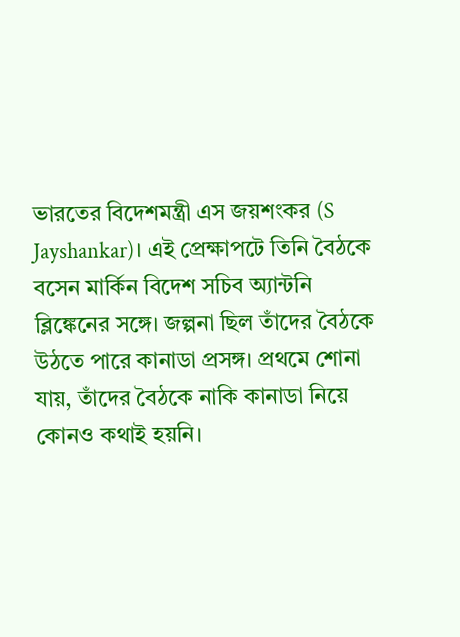ভারতের বিদেশমন্ত্রী এস জয়শংকর (S Jayshankar)। এই প্রেক্ষাপটে তিনি বৈঠকে বসেন মার্কিন বিদেশ সচিব অ‌্যান্টনি ব্লিঙ্কেনের সঙ্গে। জল্পনা ছিল তাঁদের বৈঠকে উঠতে পারে কানাডা প্রসঙ্গ। প্রথমে শোনা যায়, তাঁদের বৈঠকে নাকি কানাডা নিয়ে কোনও কথাই হয়নি।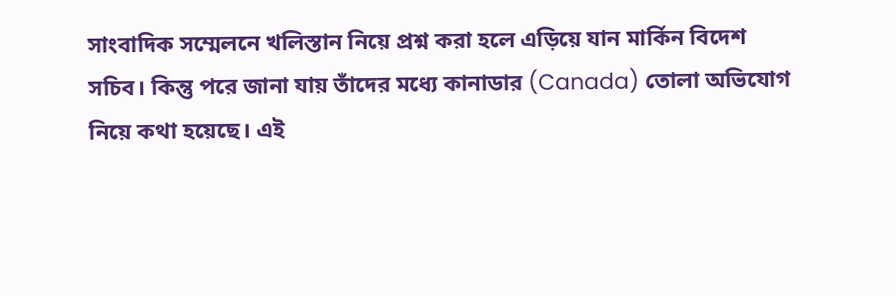সাংবাদিক সম্মেলনে খলিস্তান নিয়ে প্রশ্ন করা হলে এড়িয়ে যান মার্কিন বিদেশ সচিব। কিন্তু পরে জানা যায় তাঁদের মধ্যে কানাডার (Canada) তোলা অভিযোগ নিয়ে কথা হয়েছে। এই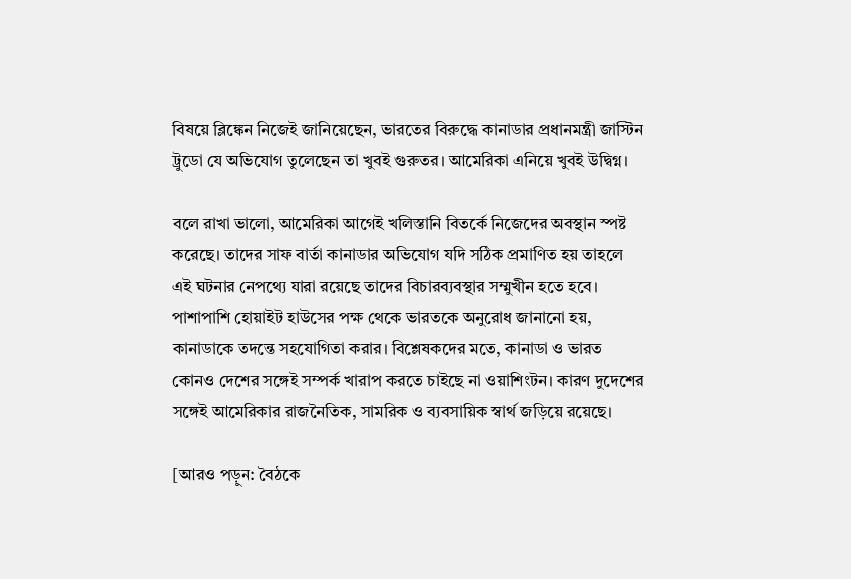বিষয়ে ব্লিঙ্কেন নিজেই জানিয়েছেন, ভারতের বিরুদ্ধে কানাডার প্রধানমন্ত্রী জাস্টিন ট্রুডো যে অভিযোগ তুলেছেন তা খুবই গুরুতর। আমেরিকা এনিয়ে খুবই উদ্বিগ্ন।

বলে রাখা ভালো, আমেরিকা আগেই খলিস্তানি বিতর্কে নিজেদের অবস্থান স্পষ্ট করেছে। তাদের সাফ বার্তা কানাডার অভিযোগ যদি সঠিক প্রমাণিত হয় তাহলে এই ঘটনার নেপথ্যে যারা রয়েছে তাদের বিচারব্যবস্থার সম্মুখীন হতে হবে। পাশাপাশি হোয়াইট হাউসের পক্ষ থেকে ভারতকে অনুরোধ জানানো হয়, কানাডাকে তদন্তে সহযোগিতা করার। বিশ্লেষকদের মতে, কানাডা ও ভারত কোনও দেশের সঙ্গেই সম্পর্ক খারাপ করতে চাইছে না ওয়াশিংটন। কারণ দুদেশের সঙ্গেই আমেরিকার রাজনৈতিক, সামরিক ও ব্যবসায়িক স্বার্থ জড়িয়ে রয়েছে।

[আরও পড়ুন: বৈঠকে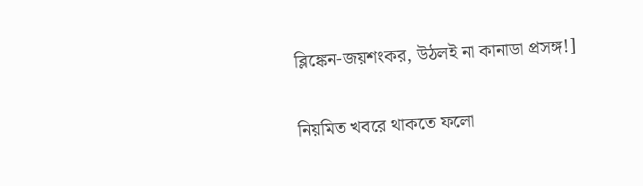ব্লিঙ্কেন-জয়শংকর, উঠলই না কানাডা প্রসঙ্গ!]

নিয়মিত খবরে থাকতে ফলো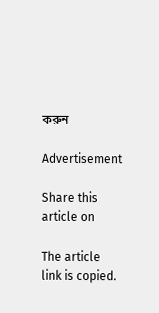করুন

Advertisement

Share this article on

The article link is copied.